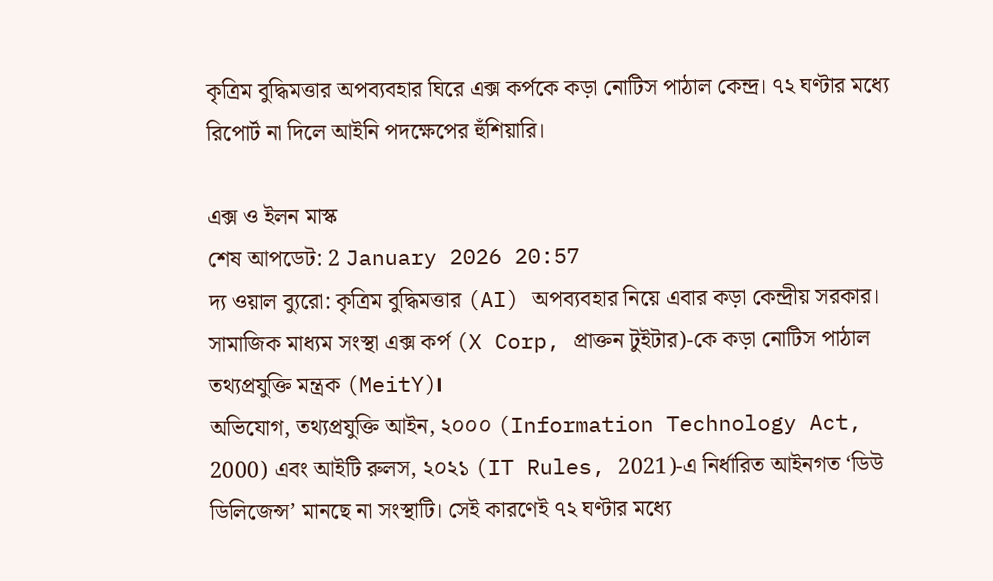কৃত্রিম বুদ্ধিমত্তার অপব্যবহার ঘিরে এক্স কর্পকে কড়া নোটিস পাঠাল কেন্দ্র। ৭২ ঘণ্টার মধ্যে রিপোর্ট না দিলে আইনি পদক্ষেপের হুঁশিয়ারি।

এক্স ও ইলন মাস্ক
শেষ আপডেট: 2 January 2026 20:57
দ্য ওয়াল ব্যুরো: কৃত্রিম বুদ্ধিমত্তার (AI) অপব্যবহার নিয়ে এবার কড়া কেন্দ্রীয় সরকার। সামাজিক মাধ্যম সংস্থা এক্স কর্প (X Corp, প্রাক্তন টুইটার)-কে কড়া নোটিস পাঠাল তথ্যপ্রযুক্তি মন্ত্রক (MeitY)।
অভিযোগ, তথ্যপ্রযুক্তি আইন, ২০০০ (Information Technology Act, 2000) এবং আইটি রুলস, ২০২১ (IT Rules, 2021)-এ নির্ধারিত আইনগত ‘ডিউ ডিলিজেন্স’ মানছে না সংস্থাটি। সেই কারণেই ৭২ ঘণ্টার মধ্যে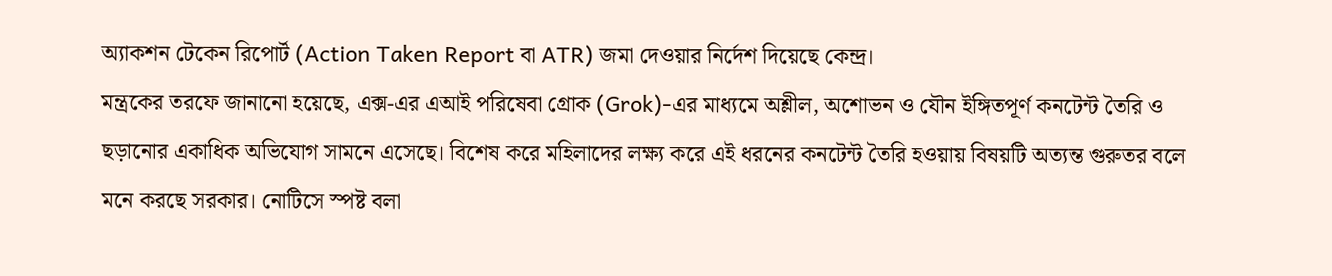অ্যাকশন টেকেন রিপোর্ট (Action Taken Report বা ATR) জমা দেওয়ার নির্দেশ দিয়েছে কেন্দ্র।
মন্ত্রকের তরফে জানানো হয়েছে, এক্স-এর এআই পরিষেবা গ্রোক (Grok)-এর মাধ্যমে অশ্লীল, অশোভন ও যৌন ইঙ্গিতপূর্ণ কনটেন্ট তৈরি ও ছড়ানোর একাধিক অভিযোগ সামনে এসেছে। বিশেষ করে মহিলাদের লক্ষ্য করে এই ধরনের কনটেন্ট তৈরি হওয়ায় বিষয়টি অত্যন্ত গুরুতর বলে মনে করছে সরকার। নোটিসে স্পষ্ট বলা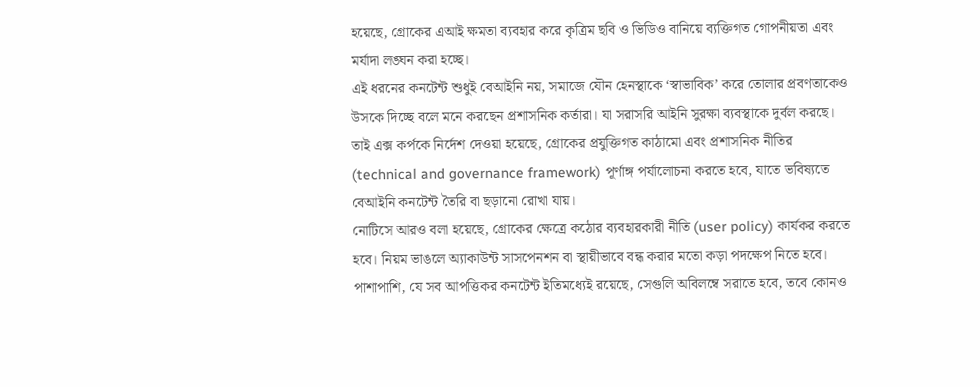হয়েছে, গ্রোকের এআই ক্ষমতা ব্যবহার করে কৃত্রিম ছবি ও ভিডিও বানিয়ে ব্যক্তিগত গোপনীয়তা এবং মর্যাদা লঙ্ঘন করা হচ্ছে।
এই ধরনের কনটেন্ট শুধুই বেআইনি নয়, সমাজে যৌন হেনস্থাকে ‘স্বাভাবিক’ করে তোলার প্রবণতাকেও উসকে দিচ্ছে বলে মনে করছেন প্রশাসনিক কর্তারা। যা সরাসরি আইনি সুরক্ষা ব্যবস্থাকে দুর্বল করছে। তাই এক্স কর্পকে নির্দেশ দেওয়া হয়েছে, গ্রোকের প্রযুক্তিগত কাঠামো এবং প্রশাসনিক নীতির (technical and governance framework) পূর্ণাঙ্গ পর্যালোচনা করতে হবে, যাতে ভবিষ্যতে বেআইনি কনটেন্ট তৈরি বা ছড়ানো রোখা যায়।
নোটিসে আরও বলা হয়েছে, গ্রোকের ক্ষেত্রে কঠোর ব্যবহারকারী নীতি (user policy) কার্যকর করতে হবে। নিয়ম ভাঙলে অ্যাকাউন্ট সাসপেনশন বা স্থায়ীভাবে বন্ধ করার মতো কড়া পদক্ষেপ নিতে হবে। পাশাপাশি, যে সব আপত্তিকর কনটেন্ট ইতিমধ্যেই রয়েছে, সেগুলি অবিলম্বে সরাতে হবে, তবে কোনও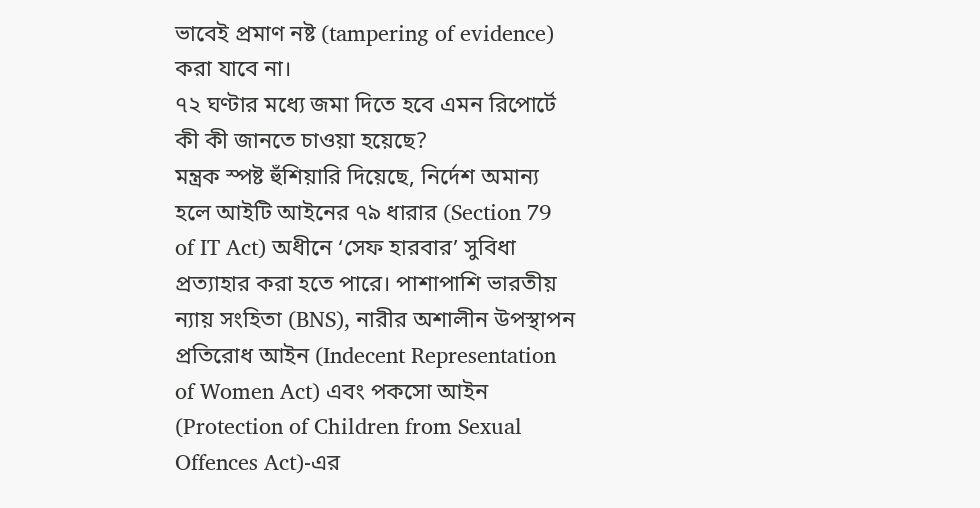ভাবেই প্রমাণ নষ্ট (tampering of evidence) করা যাবে না।
৭২ ঘণ্টার মধ্যে জমা দিতে হবে এমন রিপোর্টে কী কী জানতে চাওয়া হয়েছে?
মন্ত্রক স্পষ্ট হুঁশিয়ারি দিয়েছে, নির্দেশ অমান্য হলে আইটি আইনের ৭৯ ধারার (Section 79 of IT Act) অধীনে ‘সেফ হারবার’ সুবিধা প্রত্যাহার করা হতে পারে। পাশাপাশি ভারতীয় ন্যায় সংহিতা (BNS), নারীর অশালীন উপস্থাপন প্রতিরোধ আইন (Indecent Representation of Women Act) এবং পকসো আইন (Protection of Children from Sexual Offences Act)-এর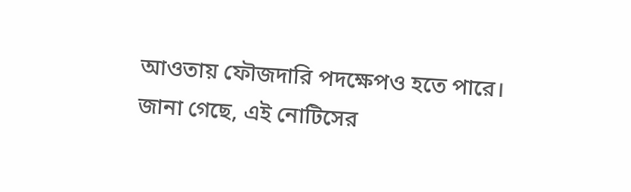আওতায় ফৌজদারি পদক্ষেপও হতে পারে।
জানা গেছে, এই নোটিসের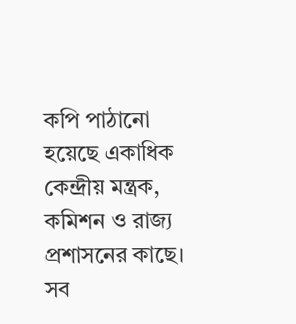কপি পাঠানো হয়েছে একাধিক কেন্দ্রীয় মন্ত্রক, কমিশন ও রাজ্য প্রশাসনের কাছে। সব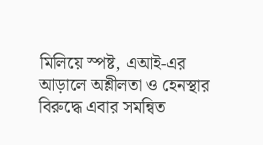মিলিয়ে স্পষ্ট, এআই-এর আড়ালে অশ্লীলতা ও হেনস্থার বিরুদ্ধে এবার সমন্বিত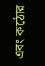এবং কঠোর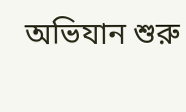অভিযান শুরু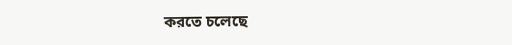করতে চলেছে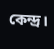কেন্দ্র।